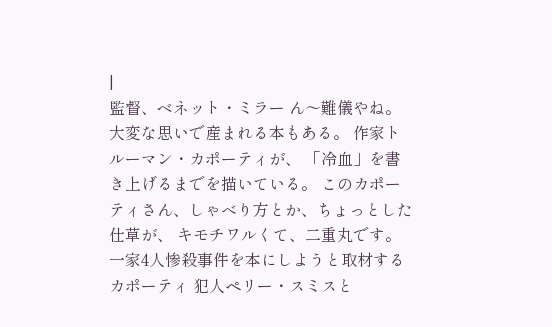|
監督、ベネット・ミラー ん〜難儀やね。 大変な思いで産まれる本もある。 作家トルーマン・カポーティが、 「冷血」を書き上げるまでを描いている。 このカポーティさん、しゃべり方とか、ちょっとした仕草が、 キモチワルくて、二重丸です。 一家4人惨殺事件を本にしようと取材するカポーティ 犯人ペリー・スミスと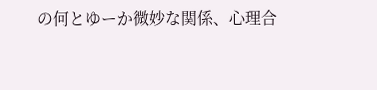の何とゆーか微妙な関係、心理合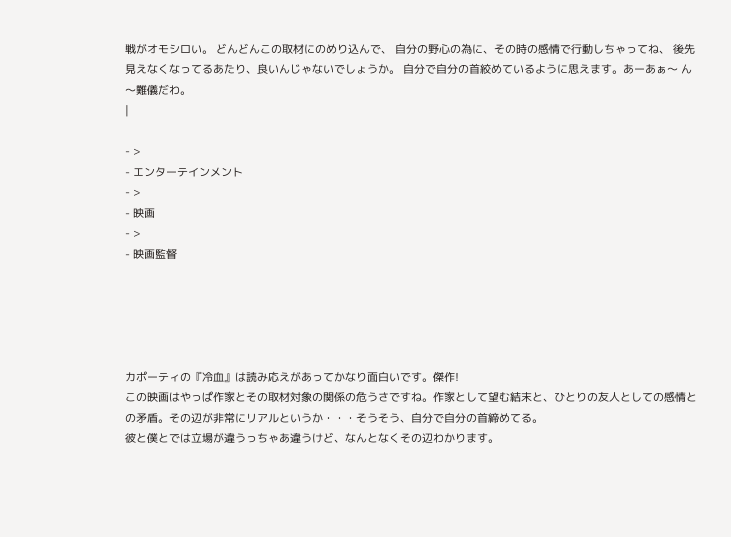戦がオモシロい。 どんどんこの取材にのめり込んで、 自分の野心の為に、その時の感情で行動しちゃってね、 後先見えなくなってるあたり、良いんじゃないでしょうか。 自分で自分の首絞めているように思えます。あーあぁ〜 ん〜難儀だわ。
|

- >
- エンターテインメント
- >
- 映画
- >
- 映画監督





カポーティの『冷血』は読み応えがあってかなり面白いです。傑作!
この映画はやっぱ作家とその取材対象の関係の危うさですね。作家として望む結末と、ひとりの友人としての感情との矛盾。その辺が非常にリアルというか・・・そうそう、自分で自分の首締めてる。
彼と僕とでは立場が違うっちゃあ違うけど、なんとなくその辺わかります。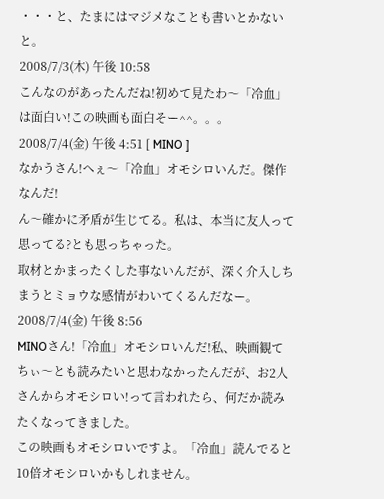・・・と、たまにはマジメなことも書いとかないと。
2008/7/3(木) 午後 10:58
こんなのがあったんだね!初めて見たわ〜「冷血」は面白い!この映画も面白そー^^。。。
2008/7/4(金) 午後 4:51 [ MINO ]
なかうさん!へぇ〜「冷血」オモシロいんだ。傑作なんだ!
ん〜確かに矛盾が生じてる。私は、本当に友人って思ってる?とも思っちゃった。
取材とかまったくした事ないんだが、深く介入しちまうとミョウな感情がわいてくるんだなー。
2008/7/4(金) 午後 8:56
MINOさん!「冷血」オモシロいんだ!私、映画観てちぃ〜とも読みたいと思わなかったんだが、お2人さんからオモシロい!って言われたら、何だか読みたくなってきました。
この映画もオモシロいですよ。「冷血」読んでると10倍オモシロいかもしれません。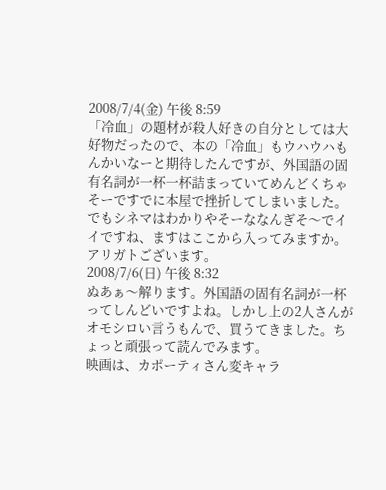2008/7/4(金) 午後 8:59
「冷血」の題材が殺人好きの自分としては大好物だったので、本の「冷血」もウハウハもんかいなーと期待したんですが、外国語の固有名詞が一杯一杯詰まっていてめんどくちゃそーですでに本屋で挫折してしまいました。
でもシネマはわかりやそーななんぎそ〜でイイですね、ますはここから入ってみますか。アリガトございます。
2008/7/6(日) 午後 8:32
ぬあぁ〜解ります。外国語の固有名詞が一杯ってしんどいですよね。しかし上の2人さんがオモシロい言うもんで、買うてきました。ちょっと頑張って読んでみます。
映画は、カポーティさん変キャラ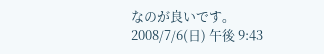なのが良いです。
2008/7/6(日) 午後 9:43